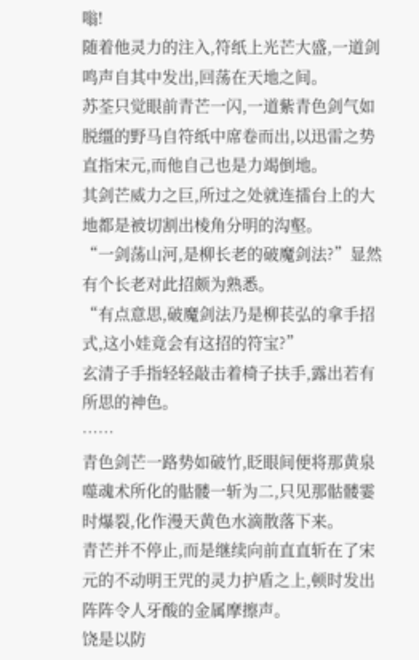嗡!
随着他灵力的注入,符纸上光芒大盛,一道剑鸣声自其中发出,回荡在天地之间。
苏荃只觉眼前青芒一闪,一道紫青色剑气如脱缰的野马自符纸中席卷而出,以迅雷之势直指宋元,而他自己也是力竭倒地。
其剑芒威力之巨,所过之处就连擂台上的大地都是被切割出棱角分明的沟壑。
“一剑荡山河,是柳长老的破魔剑法?”显然有个长老对此招颇为熟悉。
“有点意思,破魔剑法乃是柳苌弘的拿手招式,这小娃竟会有这招的符宝?”
玄清子手指轻轻敲击着椅子扶手,露出若有所思的神色。
……
青色剑芒一路势如破竹,眨眼间便将那黄泉噬魂术所化的骷髅一斩为二,只见那骷髅霎时爆裂,化作漫天黄色水滴散落下来。
青芒并不停止,而是继续向前直直斩在了宋元的不动明王咒的灵力护盾之上,顿时发出阵阵令人牙酸的金属摩擦声。
饶是以防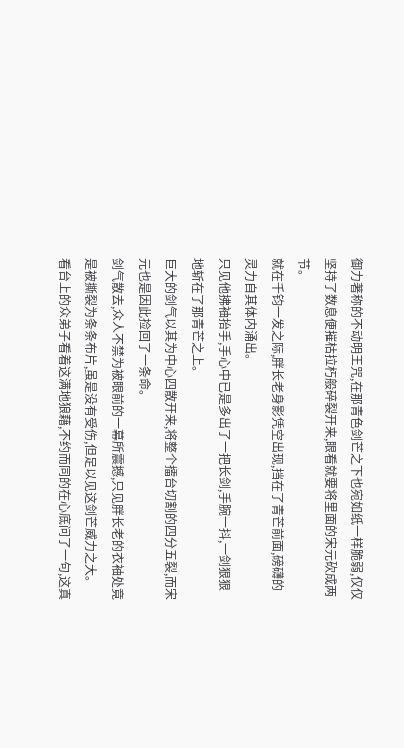御力著称的不动明王咒,在那青色剑芒之下也宛如纸一样脆弱,仅仅坚持了数息便摧枯拉朽般碎裂开来,眼看就要将里面的宋元砍成两节。
就在千钧一发之际,胖长老身影凭空出现,挡在了青芒前面,磅礴的灵力自其体内涌出。
只见他拂袖抬手,手心中已是多出了一把长剑,手腕一抖,一剑狠狠地斩在了那青芒之上。
巨大的剑气以其为中心四散开来,将整个擂台切割的四分五裂,而宋元也是因此捡回了一条命。
剑气散去,众人不禁为被眼前的一幕所震撼,只见胖长老的衣袖处竟是被撕裂为条条布片,虽是没有受伤,但足以见这剑芒威力之大。
看台上的众弟子看着这满地狼藉,不约而同的在心底问了一句,这真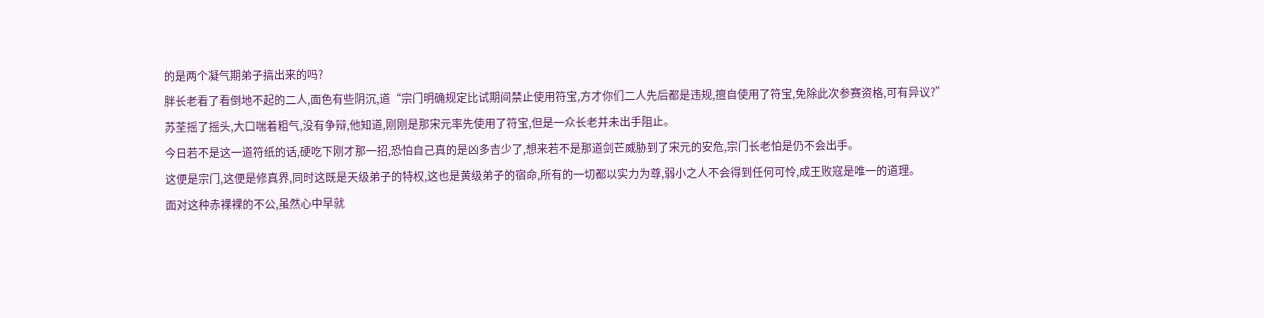的是两个凝气期弟子搞出来的吗?
胖长老看了看倒地不起的二人,面色有些阴沉,道“宗门明确规定比试期间禁止使用符宝,方才你们二人先后都是违规,擅自使用了符宝,免除此次参赛资格,可有异议?”
苏荃摇了摇头,大口喘着粗气,没有争辩,他知道,刚刚是那宋元率先使用了符宝,但是一众长老并未出手阻止。
今日若不是这一道符纸的话,硬吃下刚才那一招,恐怕自己真的是凶多吉少了,想来若不是那道剑芒威胁到了宋元的安危,宗门长老怕是仍不会出手。
这便是宗门,这便是修真界,同时这既是天级弟子的特权,这也是黄级弟子的宿命,所有的一切都以实力为尊,弱小之人不会得到任何可怜,成王败寇是唯一的道理。
面对这种赤裸裸的不公,虽然心中早就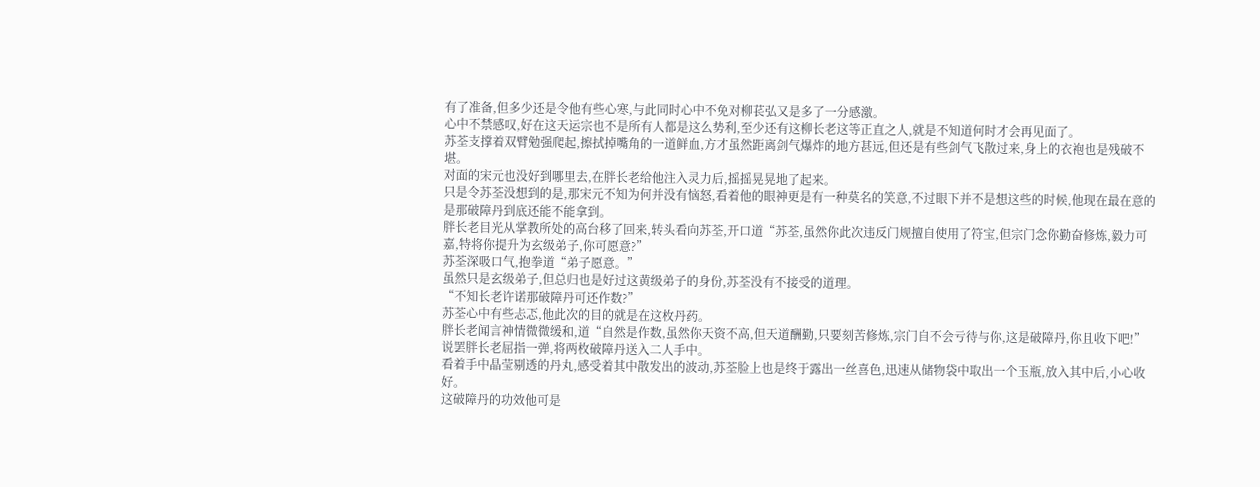有了准备,但多少还是令他有些心寒,与此同时心中不免对柳苌弘又是多了一分感激。
心中不禁感叹,好在这天运宗也不是所有人都是这么势利,至少还有这柳长老这等正直之人,就是不知道何时才会再见面了。
苏荃支撑着双臂勉强爬起,擦拭掉嘴角的一道鲜血,方才虽然距离剑气爆炸的地方甚远,但还是有些剑气飞散过来,身上的衣袍也是残破不堪。
对面的宋元也没好到哪里去,在胖长老给他注入灵力后,摇摇晃晃地了起来。
只是令苏荃没想到的是,那宋元不知为何并没有恼怒,看着他的眼神更是有一种莫名的笑意,不过眼下并不是想这些的时候,他现在最在意的是那破障丹到底还能不能拿到。
胖长老目光从掌教所处的高台移了回来,转头看向苏荃,开口道“苏荃,虽然你此次违反门规擅自使用了符宝,但宗门念你勤奋修炼,毅力可嘉,特将你提升为玄级弟子,你可愿意?”
苏荃深吸口气,抱拳道“弟子愿意。”
虽然只是玄级弟子,但总归也是好过这黄级弟子的身份,苏荃没有不接受的道理。
“不知长老许诺那破障丹可还作数?”
苏荃心中有些忐忑,他此次的目的就是在这枚丹药。
胖长老闻言神情微微缓和,道“自然是作数,虽然你天资不高,但天道酬勤,只要刻苦修炼,宗门自不会亏待与你,这是破障丹,你且收下吧!”
说罢胖长老屈指一弹,将两枚破障丹送入二人手中。
看着手中晶莹剔透的丹丸,感受着其中散发出的波动,苏荃脸上也是终于露出一丝喜色,迅速从储物袋中取出一个玉瓶,放入其中后,小心收好。
这破障丹的功效他可是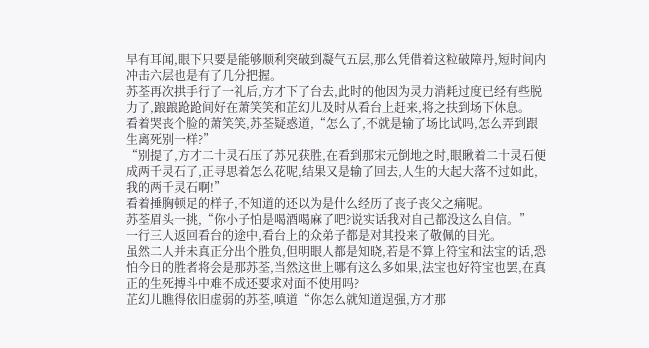早有耳闻,眼下只要是能够顺利突破到凝气五层,那么凭借着这粒破障丹,短时间内冲击六层也是有了几分把握。
苏荃再次拱手行了一礼后,方才下了台去,此时的他因为灵力消耗过度已经有些脱力了,踉踉跄跄间好在萧笑笑和芷幻儿及时从看台上赶来,将之扶到场下休息。
看着哭丧个脸的萧笑笑,苏荃疑惑道,“怎么了,不就是输了场比试吗,怎么弄到跟生离死别一样?”
“别提了,方才二十灵石压了苏兄获胜,在看到那宋元倒地之时,眼瞅着二十灵石便成两千灵石了,正寻思着怎么花呢,结果又是输了回去,人生的大起大落不过如此,我的两千灵石啊!”
看着捶胸顿足的样子,不知道的还以为是什么经历了丧子丧父之痛呢。
苏荃眉头一挑,“你小子怕是喝酒喝麻了吧?说实话我对自己都没这么自信。”
一行三人返回看台的途中,看台上的众弟子都是对其投来了敬佩的目光。
虽然二人并未真正分出个胜负,但明眼人都是知晓,若是不算上符宝和法宝的话,恐怕今日的胜者将会是那苏荃,当然这世上哪有这么多如果,法宝也好符宝也罢,在真正的生死搏斗中难不成还要求对面不使用吗?
芷幻儿瞧得依旧虚弱的苏荃,嗔道“你怎么就知道逞强,方才那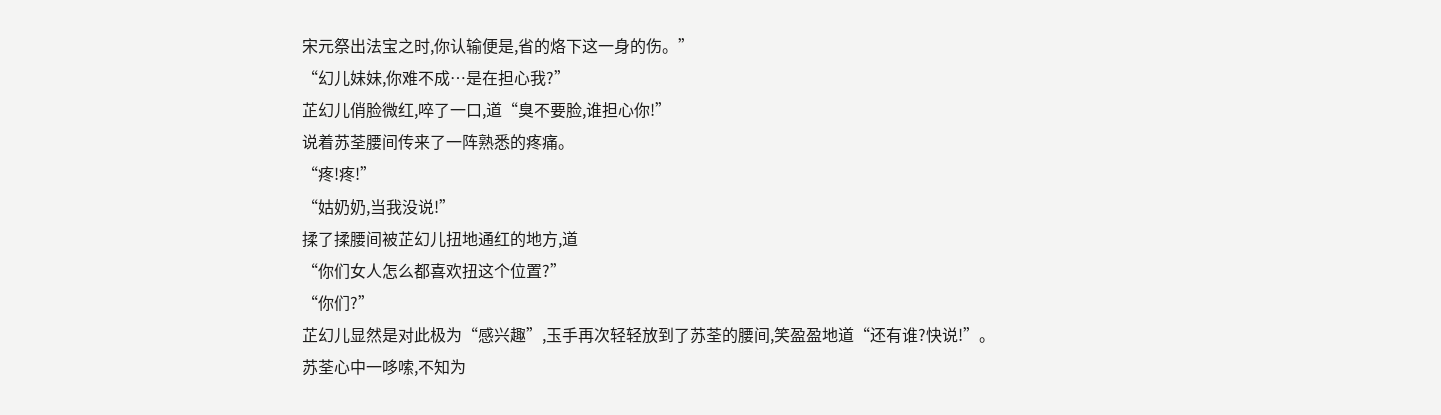宋元祭出法宝之时,你认输便是,省的烙下这一身的伤。”
“幻儿妹妹,你难不成…是在担心我?”
芷幻儿俏脸微红,啐了一口,道“臭不要脸,谁担心你!”
说着苏荃腰间传来了一阵熟悉的疼痛。
“疼!疼!”
“姑奶奶,当我没说!”
揉了揉腰间被芷幻儿扭地通红的地方,道
“你们女人怎么都喜欢扭这个位置?”
“你们?”
芷幻儿显然是对此极为“感兴趣”,玉手再次轻轻放到了苏荃的腰间,笑盈盈地道“还有谁?快说!”。
苏荃心中一哆嗦,不知为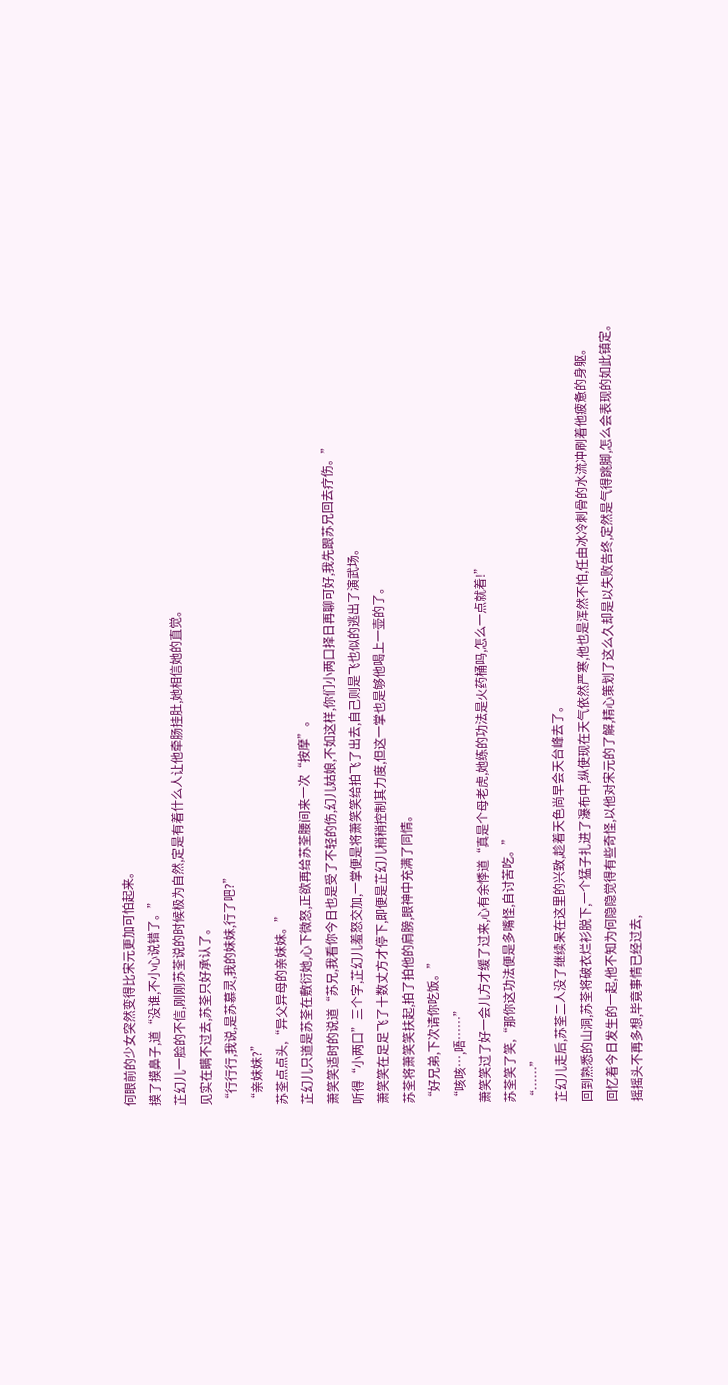何眼前的少女突然变得比宋元更加可怕起来。
摸了摸鼻子,道“没谁,不小心说错了。”
芷幻儿一脸的不信,刚刚苏荃说的时候极为自然,定是有着什么人让他牵肠挂肚,她相信她的直觉。
见实在瞒不过去,苏荃只好承认了。
“行行行,我说,是苏慕灵,我的妹妹,行了吧?”
“亲妹妹?”
苏荃点点头,“异父异母的亲妹妹。”
芷幻儿只道是苏荃在敷衍她,心下微怒,正欲再给苏荃腰间来一次“按摩”。
萧笑笑适时的说道“苏兄,我看你今日也是受了不轻的伤,幻儿姑娘,不如这样,你们小两口择日再聊可好,我先跟苏兄回去疗伤。”
听得“小两口”三个字,芷幻儿羞怒交加,一掌便是将萧笑笑给拍飞了出去,自己则是飞也似的逃出了演武场。
萧笑笑在足足飞了十数丈方才停下,即便是芷幻儿稍稍控制其力度,但这一掌也是够他喝上一壶的了。
苏荃将萧笑笑扶起,拍了拍他的肩膀,眼神中充满了同情。
“好兄弟,下次请你吃饭。”
“咳咳…,唔……”
萧笑笑过了好一会儿方才缓了过来,心有余悸道“真是个母老虎,她练的功法是火药桶吗,怎么一点就着!”
苏荃笑了笑,“那你这功法便是多嘴怪,自讨苦吃。”
“……”
芷幻儿走后,苏荃二人没了继续呆在这里的兴致,趁着天色尚早会天台峰去了。
回到熟悉的山洞,苏荃将破衣烂衫脱下,一个猛子扎进了瀑布中,纵使现在天气依然严寒,他也是浑然不怕,任由冰冷刺骨的水流冲刷着他疲惫的身躯。
回忆着今日发生的一起,他不知为何隐隐觉得有些奇怪,以他对宋元的了解,精心策划了这么久却是以失败告终,定然是气得跳脚,怎么会表现的如此镇定。
摇摇头不再多想,毕竟事情已经过去,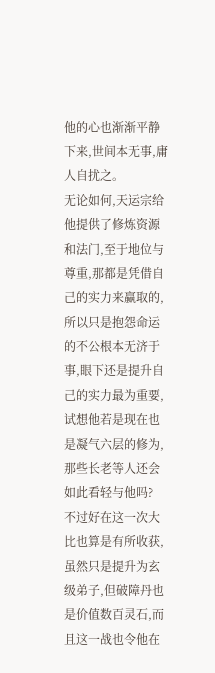他的心也渐渐平静下来,世间本无事,庸人自扰之。
无论如何,天运宗给他提供了修炼资源和法门,至于地位与尊重,那都是凭借自己的实力来赢取的,所以只是抱怨命运的不公根本无济于事,眼下还是提升自己的实力最为重要,试想他若是现在也是凝气六层的修为,那些长老等人还会如此看轻与他吗?
不过好在这一次大比也算是有所收获,虽然只是提升为玄级弟子,但破障丹也是价值数百灵石,而且这一战也令他在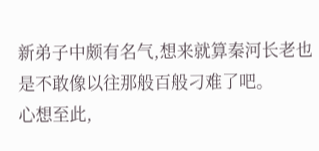新弟子中颇有名气,想来就算秦河长老也是不敢像以往那般百般刁难了吧。
心想至此,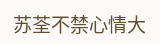苏荃不禁心情大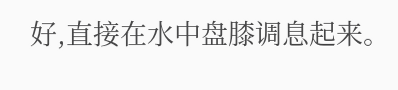好,直接在水中盘膝调息起来。